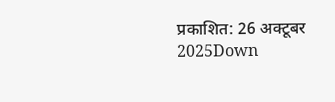प्रकाशित: 26 अक्टूबर 2025Down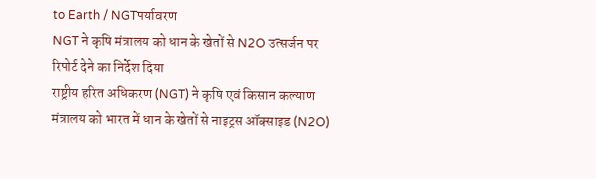to Earth / NGTपर्यावरण
NGT ने कृषि मंत्रालय को धान के खेतों से N2O उत्सर्जन पर रिपोर्ट देने का निर्देश दिया
राष्ट्रीय हरित अधिकरण (NGT) ने कृषि एवं किसान कल्याण मंत्रालय को भारत में धान के खेतों से नाइट्रस ऑक्साइड (N2O)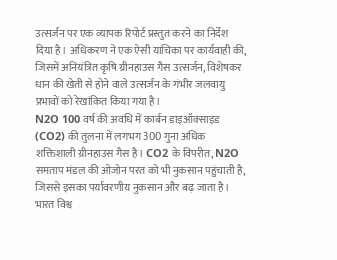उत्सर्जन पर एक व्यापक रिपोर्ट प्रस्तुत करने का निर्देश दिया है। अधिकरण ने एक ऐसी याचिका पर कार्यवाही की, जिसमें अनियंत्रित कृषि ग्रीनहाउस गैस उत्सर्जन, विशेषकर धान की खेती से होने वाले उत्सर्जन के गंभीर जलवायु प्रभावों को रेखांकित किया गया है।
N2O 100 वर्ष की अवधि में कार्बन डाइऑक्साइड (CO2) की तुलना में लगभग 300 गुना अधिक शक्तिशाली ग्रीनहाउस गैस है। CO2 के विपरीत, N2O समताप मंडल की ओजोन परत को भी नुकसान पहुंचाती है, जिससे इसका पर्यावरणीय नुकसान और बढ़ जाता है। भारत विश्व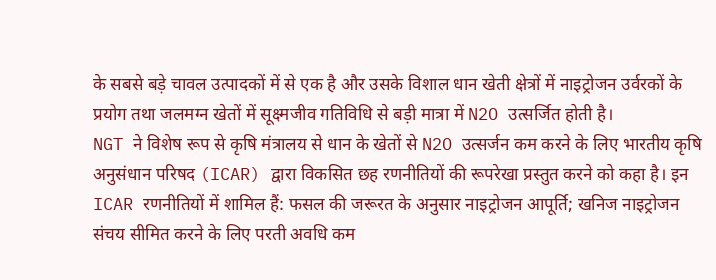के सबसे बड़े चावल उत्पादकों में से एक है और उसके विशाल धान खेती क्षेत्रों में नाइट्रोजन उर्वरकों के प्रयोग तथा जलमग्न खेतों में सूक्ष्मजीव गतिविधि से बड़ी मात्रा में N2O उत्सर्जित होती है।
NGT ने विशेष रूप से कृषि मंत्रालय से धान के खेतों से N2O उत्सर्जन कम करने के लिए भारतीय कृषि अनुसंधान परिषद (ICAR) द्वारा विकसित छह रणनीतियों की रूपरेखा प्रस्तुत करने को कहा है। इन ICAR रणनीतियों में शामिल हैं: फसल की जरूरत के अनुसार नाइट्रोजन आपूर्ति; खनिज नाइट्रोजन संचय सीमित करने के लिए परती अवधि कम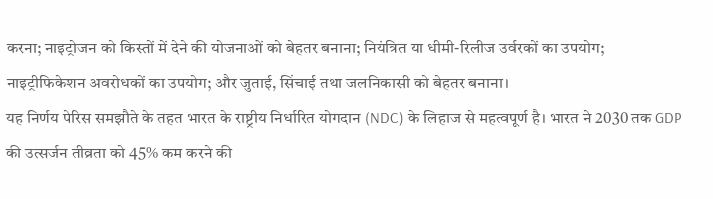करना; नाइट्रोजन को किस्तों में देने की योजनाओं को बेहतर बनाना; नियंत्रित या धीमी-रिलीज उर्वरकों का उपयोग; नाइट्रीफिकेशन अवरोधकों का उपयोग; और जुताई, सिंचाई तथा जलनिकासी को बेहतर बनाना।
यह निर्णय पेरिस समझौते के तहत भारत के राष्ट्रीय निर्धारित योगदान (NDC) के लिहाज से महत्वपूर्ण है। भारत ने 2030 तक GDP की उत्सर्जन तीव्रता को 45% कम करने की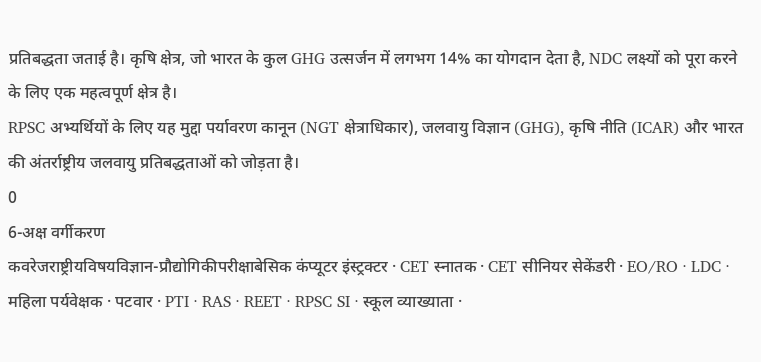प्रतिबद्धता जताई है। कृषि क्षेत्र, जो भारत के कुल GHG उत्सर्जन में लगभग 14% का योगदान देता है, NDC लक्ष्यों को पूरा करने के लिए एक महत्वपूर्ण क्षेत्र है।
RPSC अभ्यर्थियों के लिए यह मुद्दा पर्यावरण कानून (NGT क्षेत्राधिकार), जलवायु विज्ञान (GHG), कृषि नीति (ICAR) और भारत की अंतर्राष्ट्रीय जलवायु प्रतिबद्धताओं को जोड़ता है।
0
6-अक्ष वर्गीकरण
कवरेजराष्ट्रीयविषयविज्ञान-प्रौद्योगिकीपरीक्षाबेसिक कंप्यूटर इंस्ट्रक्टर · CET स्नातक · CET सीनियर सेकेंडरी · EO/RO · LDC · महिला पर्यवेक्षक · पटवार · PTI · RAS · REET · RPSC SI · स्कूल व्याख्याता ·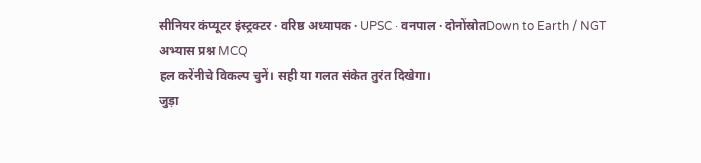सीनियर कंप्यूटर इंस्ट्रक्टर · वरिष्ठ अध्यापक · UPSC · वनपाल · दोनोंस्रोतDown to Earth / NGT
अभ्यास प्रश्न MCQ
हल करेंनीचे विकल्प चुनें। सही या गलत संकेत तुरंत दिखेगा।
जुड़ा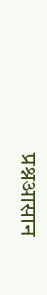प्रश्नआसान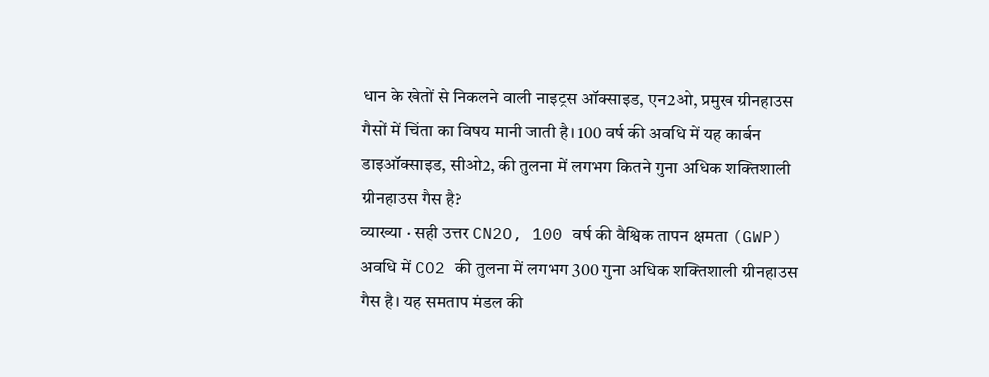धान के खेतों से निकलने वाली नाइट्रस ऑक्साइड, एन2ओ, प्रमुख ग्रीनहाउस गैसों में चिंता का विषय मानी जाती है। 100 वर्ष की अवधि में यह कार्बन डाइऑक्साइड, सीओ2, की तुलना में लगभग कितने गुना अधिक शक्तिशाली ग्रीनहाउस गैस है?
व्याख्या · सही उत्तर CN2O, 100 वर्ष की वैश्विक तापन क्षमता (GWP) अवधि में CO2 की तुलना में लगभग 300 गुना अधिक शक्तिशाली ग्रीनहाउस गैस है। यह समताप मंडल की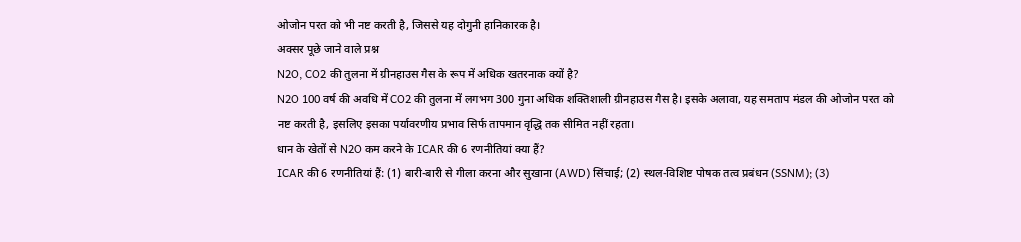ओजोन परत को भी नष्ट करती है, जिससे यह दोगुनी हानिकारक है।
अक्सर पूछे जाने वाले प्रश्न
N2O, CO2 की तुलना में ग्रीनहाउस गैस के रूप में अधिक खतरनाक क्यों है?
N2O 100 वर्ष की अवधि में CO2 की तुलना में लगभग 300 गुना अधिक शक्तिशाली ग्रीनहाउस गैस है। इसके अलावा, यह समताप मंडल की ओजोन परत को नष्ट करती है, इसलिए इसका पर्यावरणीय प्रभाव सिर्फ तापमान वृद्धि तक सीमित नहीं रहता।
धान के खेतों से N2O कम करने के ICAR की 6 रणनीतियां क्या हैं?
ICAR की 6 रणनीतियां हैं: (1) बारी-बारी से गीला करना और सुखाना (AWD) सिंचाई; (2) स्थल-विशिष्ट पोषक तत्व प्रबंधन (SSNM); (3)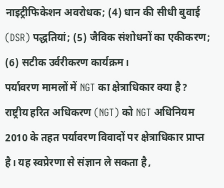नाइट्रीफिकेशन अवरोधक; (4) धान की सीधी बुवाई (DSR) पद्धतियां; (5) जैविक संशोधनों का एकीकरण; (6) सटीक उर्वरीकरण कार्यक्रम।
पर्यावरण मामलों में NGT का क्षेत्राधिकार क्या है?
राष्ट्रीय हरित अधिकरण (NGT) को NGT अधिनियम 2010 के तहत पर्यावरण विवादों पर क्षेत्राधिकार प्राप्त है। यह स्वप्रेरणा से संज्ञान ले सकता है,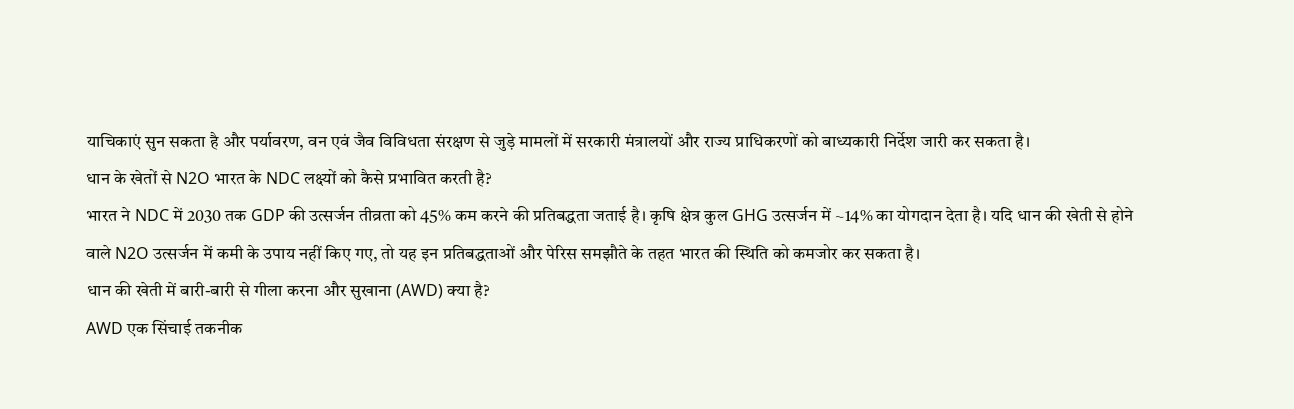याचिकाएं सुन सकता है और पर्यावरण, वन एवं जैव विविधता संरक्षण से जुड़े मामलों में सरकारी मंत्रालयों और राज्य प्राधिकरणों को बाध्यकारी निर्देश जारी कर सकता है।
धान के खेतों से N2O भारत के NDC लक्ष्यों को कैसे प्रभावित करती है?
भारत ने NDC में 2030 तक GDP की उत्सर्जन तीव्रता को 45% कम करने की प्रतिबद्धता जताई है। कृषि क्षेत्र कुल GHG उत्सर्जन में ~14% का योगदान देता है। यदि धान की खेती से होने वाले N2O उत्सर्जन में कमी के उपाय नहीं किए गए, तो यह इन प्रतिबद्धताओं और पेरिस समझौते के तहत भारत की स्थिति को कमजोर कर सकता है।
धान की खेती में बारी-बारी से गीला करना और सुखाना (AWD) क्या है?
AWD एक सिंचाई तकनीक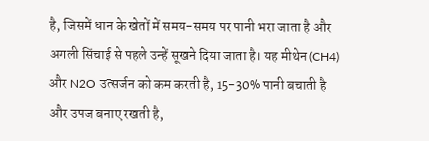है, जिसमें धान के खेतों में समय-समय पर पानी भरा जाता है और अगली सिंचाई से पहले उन्हें सूखने दिया जाता है। यह मीथेन (CH4) और N2O उत्सर्जन को कम करती है, 15-30% पानी बचाती है और उपज बनाए रखती है,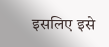इसलिए इसे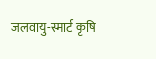जलवायु-स्मार्ट कृषि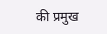की प्रमुख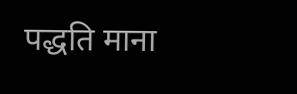पद्धति माना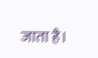जाता है।